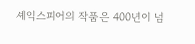셰익스피어의 작품은 400년이 넘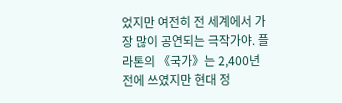었지만 여전히 전 세계에서 가장 많이 공연되는 극작가야. 플라톤의 《국가》는 2,400년 전에 쓰였지만 현대 정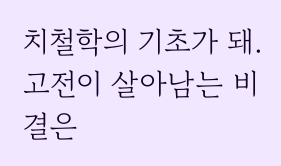치철학의 기초가 돼. 고전이 살아남는 비결은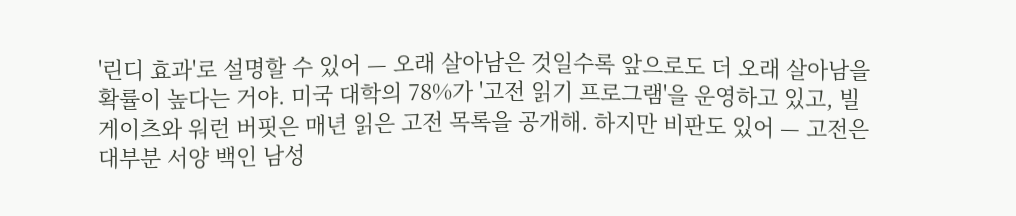'린디 효과'로 설명할 수 있어 — 오래 살아남은 것일수록 앞으로도 더 오래 살아남을 확률이 높다는 거야. 미국 대학의 78%가 '고전 읽기 프로그램'을 운영하고 있고, 빌 게이츠와 워런 버핏은 매년 읽은 고전 목록을 공개해. 하지만 비판도 있어 — 고전은 대부분 서양 백인 남성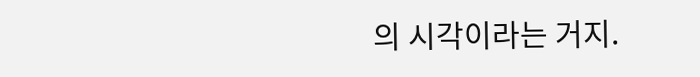의 시각이라는 거지.